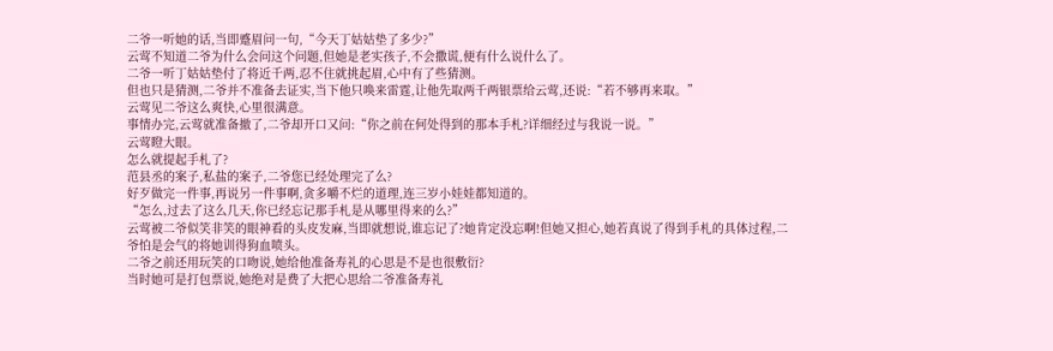二爷一听她的话,当即蹙眉问一句,“今天丁姑姑垫了多少?”
云莺不知道二爷为什么会问这个问题,但她是老实孩子,不会撒谎,便有什么说什么了。
二爷一听丁姑姑垫付了将近千两,忍不住就挑起眉,心中有了些猜测。
但也只是猜测,二爷并不准备去证实,当下他只唤来雷霆,让他先取两千两银票给云莺,还说:“若不够再来取。”
云莺见二爷这么爽快,心里很满意。
事情办完,云莺就准备撤了,二爷却开口又问:“你之前在何处得到的那本手札?详细经过与我说一说。”
云莺瞪大眼。
怎么就提起手札了?
范县丞的案子,私盐的案子,二爷您已经处理完了么?
好歹做完一件事,再说另一件事啊,贪多嚼不烂的道理,连三岁小娃娃都知道的。
“怎么,过去了这么几天,你已经忘记那手札是从哪里得来的么?”
云莺被二爷似笑非笑的眼神看的头皮发麻,当即就想说,谁忘记了?她肯定没忘啊!但她又担心,她若真说了得到手札的具体过程,二爷怕是会气的将她训得狗血喷头。
二爷之前还用玩笑的口吻说,她给他准备寿礼的心思是不是也很敷衍?
当时她可是打包票说,她绝对是费了大把心思给二爷准备寿礼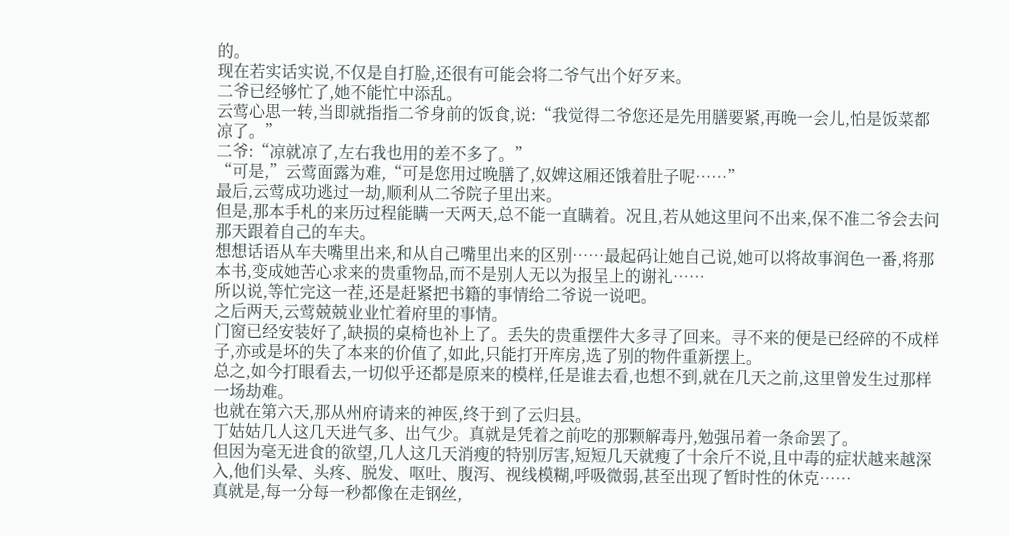的。
现在若实话实说,不仅是自打脸,还很有可能会将二爷气出个好歹来。
二爷已经够忙了,她不能忙中添乱。
云莺心思一转,当即就指指二爷身前的饭食,说:“我觉得二爷您还是先用膳要紧,再晚一会儿,怕是饭菜都凉了。”
二爷:“凉就凉了,左右我也用的差不多了。”
“可是,”云莺面露为难,“可是您用过晚膳了,奴婢这厢还饿着肚子呢……”
最后,云莺成功逃过一劫,顺利从二爷院子里出来。
但是,那本手札的来历过程能瞒一天两天,总不能一直瞒着。况且,若从她这里问不出来,保不准二爷会去问那天跟着自己的车夫。
想想话语从车夫嘴里出来,和从自己嘴里出来的区别……最起码让她自己说,她可以将故事润色一番,将那本书,变成她苦心求来的贵重物品,而不是别人无以为报呈上的谢礼……
所以说,等忙完这一茬,还是赶紧把书籍的事情给二爷说一说吧。
之后两天,云莺兢兢业业忙着府里的事情。
门窗已经安装好了,缺损的桌椅也补上了。丢失的贵重摆件大多寻了回来。寻不来的便是已经碎的不成样子,亦或是坏的失了本来的价值了,如此,只能打开库房,选了别的物件重新摆上。
总之,如今打眼看去,一切似乎还都是原来的模样,任是谁去看,也想不到,就在几天之前,这里曾发生过那样一场劫难。
也就在第六天,那从州府请来的神医,终于到了云归县。
丁姑姑几人这几天进气多、出气少。真就是凭着之前吃的那颗解毒丹,勉强吊着一条命罢了。
但因为毫无进食的欲望,几人这几天消瘦的特别厉害,短短几天就瘦了十余斤不说,且中毒的症状越来越深入,他们头晕、头疼、脱发、呕吐、腹泻、视线模糊,呼吸微弱,甚至出现了暂时性的休克……
真就是,每一分每一秒都像在走钢丝,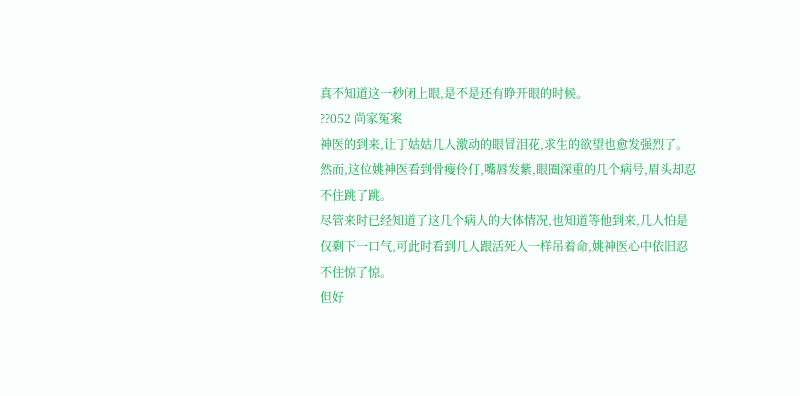真不知道这一秒闭上眼,是不是还有睁开眼的时候。
??052 尚家冤案
神医的到来,让丁姑姑几人激动的眼冒泪花,求生的欲望也愈发强烈了。
然而,这位姚神医看到骨瘦伶仃,嘴唇发紫,眼圈深重的几个病号,眉头却忍不住跳了跳。
尽管来时已经知道了这几个病人的大体情况,也知道等他到来,几人怕是仅剩下一口气,可此时看到几人跟活死人一样吊着命,姚神医心中依旧忍不住惊了惊。
但好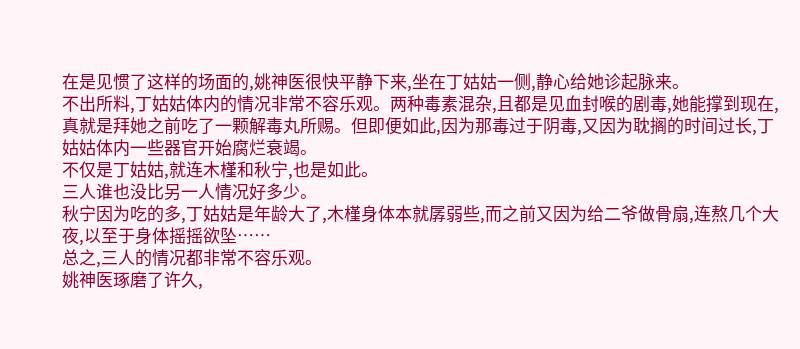在是见惯了这样的场面的,姚神医很快平静下来,坐在丁姑姑一侧,静心给她诊起脉来。
不出所料,丁姑姑体内的情况非常不容乐观。两种毒素混杂,且都是见血封喉的剧毒,她能撑到现在,真就是拜她之前吃了一颗解毒丸所赐。但即便如此,因为那毒过于阴毒,又因为耽搁的时间过长,丁姑姑体内一些器官开始腐烂衰竭。
不仅是丁姑姑,就连木槿和秋宁,也是如此。
三人谁也没比另一人情况好多少。
秋宁因为吃的多,丁姑姑是年龄大了,木槿身体本就孱弱些,而之前又因为给二爷做骨扇,连熬几个大夜,以至于身体摇摇欲坠……
总之,三人的情况都非常不容乐观。
姚神医琢磨了许久,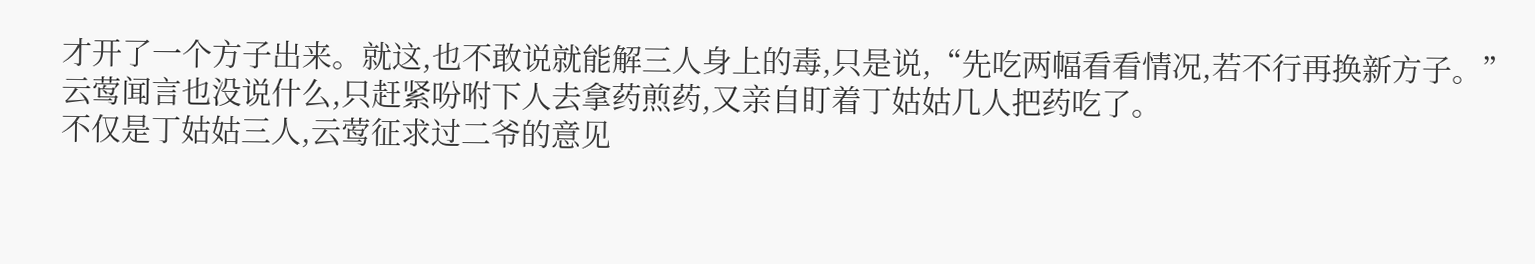才开了一个方子出来。就这,也不敢说就能解三人身上的毒,只是说,“先吃两幅看看情况,若不行再换新方子。”
云莺闻言也没说什么,只赶紧吩咐下人去拿药煎药,又亲自盯着丁姑姑几人把药吃了。
不仅是丁姑姑三人,云莺征求过二爷的意见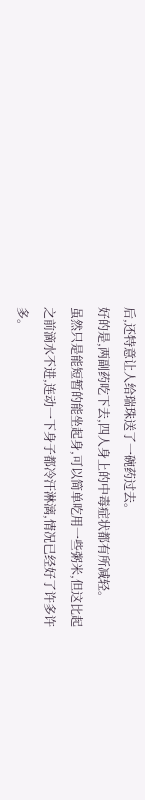后,还特意让人给瑞珠送了一碗药过去。
好的是,两副药吃下去,四人身上的中毒症状都有所减轻。
虽然只是能短暂的能坐起身,可以简单吃用一些粥米,但这比起之前滴水不进,连动一下身子都冷汗淋漓,情况已经好了许多许多。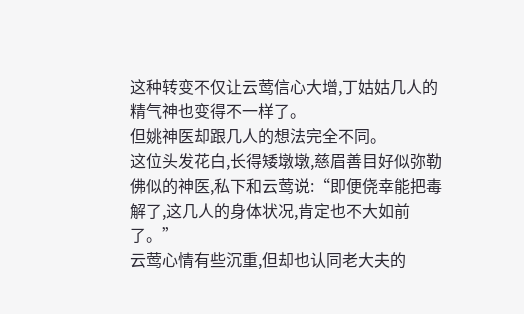这种转变不仅让云莺信心大增,丁姑姑几人的精气神也变得不一样了。
但姚神医却跟几人的想法完全不同。
这位头发花白,长得矮墩墩,慈眉善目好似弥勒佛似的神医,私下和云莺说:“即便侥幸能把毒解了,这几人的身体状况,肯定也不大如前了。”
云莺心情有些沉重,但却也认同老大夫的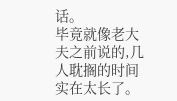话。
毕竟就像老大夫之前说的,几人耽搁的时间实在太长了。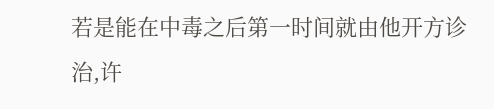若是能在中毒之后第一时间就由他开方诊治,许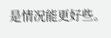是情况能更好些。